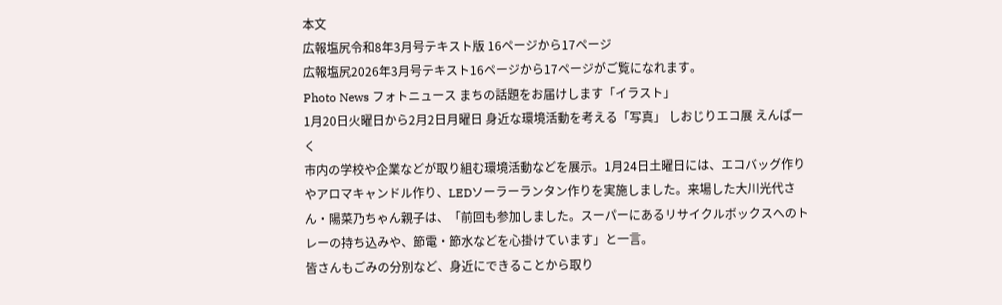本文
広報塩尻令和8年3月号テキスト版 16ページから17ページ
広報塩尻2026年3月号テキスト16ページから17ページがご覧になれます。
Photo News フォトニュース まちの話題をお届けします「イラスト」
1月20日火曜日から2月2日月曜日 身近な環境活動を考える「写真」 しおじりエコ展 えんぱーく
市内の学校や企業などが取り組む環境活動などを展示。1月24日土曜日には、エコバッグ作りやアロマキャンドル作り、LEDソーラーランタン作りを実施しました。来場した大川光代さん・陽菜乃ちゃん親子は、「前回も参加しました。スーパーにあるリサイクルボックスへのトレーの持ち込みや、節電・節水などを心掛けています」と一言。
皆さんもごみの分別など、身近にできることから取り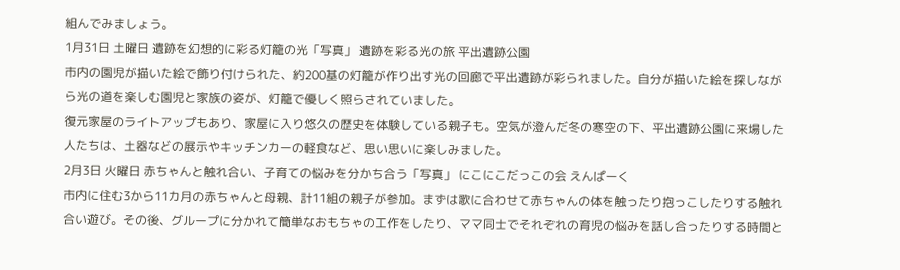組んでみましょう。
1月31日 土曜日 遺跡を幻想的に彩る灯籠の光「写真」 遺跡を彩る光の旅 平出遺跡公園
市内の園児が描いた絵で飾り付けられた、約200基の灯籠が作り出す光の回廊で平出遺跡が彩られました。自分が描いた絵を探しながら光の道を楽しむ園児と家族の姿が、灯籠で優しく照らされていました。
復元家屋のライトアップもあり、家屋に入り悠久の歴史を体験している親子も。空気が澄んだ冬の寒空の下、平出遺跡公園に来場した人たちは、土器などの展示やキッチンカーの軽食など、思い思いに楽しみました。
2月3日 火曜日 赤ちゃんと触れ合い、子育ての悩みを分かち合う「写真」 にこにこだっこの会 えんぱーく
市内に住む3から11カ月の赤ちゃんと母親、計11組の親子が参加。まずは歌に合わせて赤ちゃんの体を触ったり抱っこしたりする触れ合い遊び。その後、グループに分かれて簡単なおもちゃの工作をしたり、ママ同士でそれぞれの育児の悩みを話し合ったりする時間と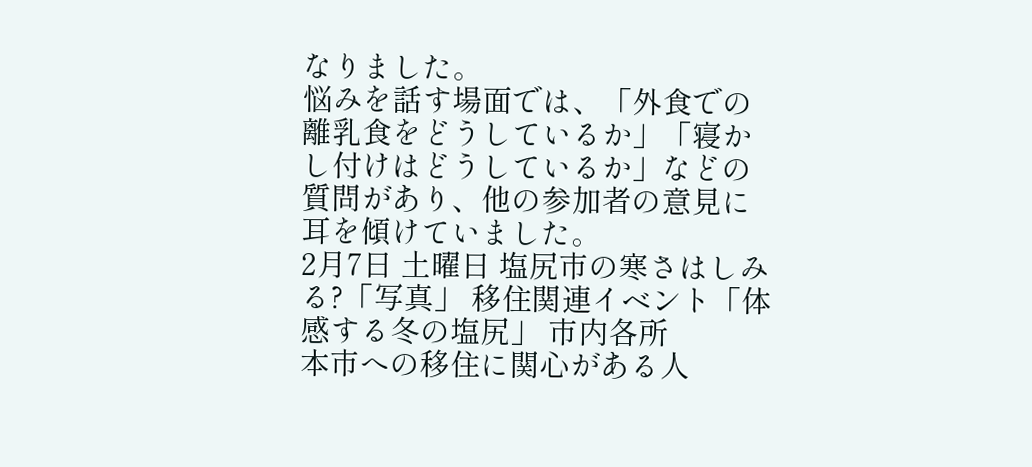なりました。
悩みを話す場面では、「外食での離乳食をどうしているか」「寝かし付けはどうしているか」などの質問があり、他の参加者の意見に耳を傾けていました。
2月7日 土曜日 塩尻市の寒さはしみる?「写真」 移住関連イベント「体感する冬の塩尻」 市内各所
本市への移住に関心がある人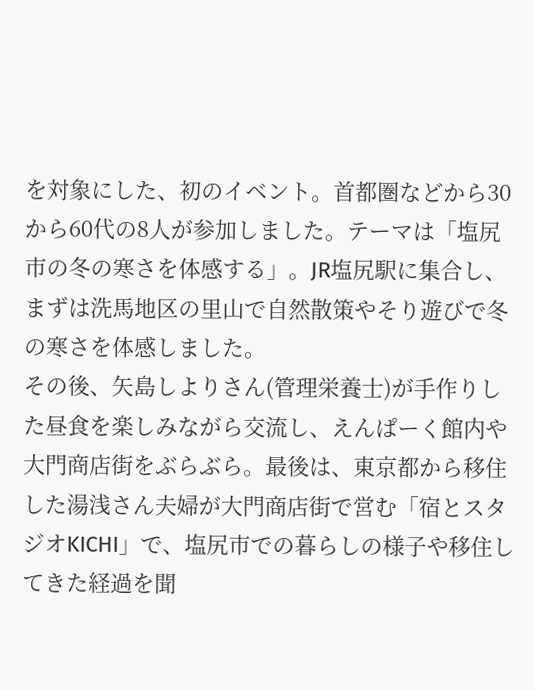を対象にした、初のイベント。首都圏などから30から60代の8人が参加しました。テーマは「塩尻市の冬の寒さを体感する」。JR塩尻駅に集合し、まずは洗馬地区の里山で自然散策やそり遊びで冬の寒さを体感しました。
その後、矢島しよりさん(管理栄養士)が手作りした昼食を楽しみながら交流し、えんぱーく館内や大門商店街をぶらぶら。最後は、東京都から移住した湯浅さん夫婦が大門商店街で営む「宿とスタジオKICHI」で、塩尻市での暮らしの様子や移住してきた経過を聞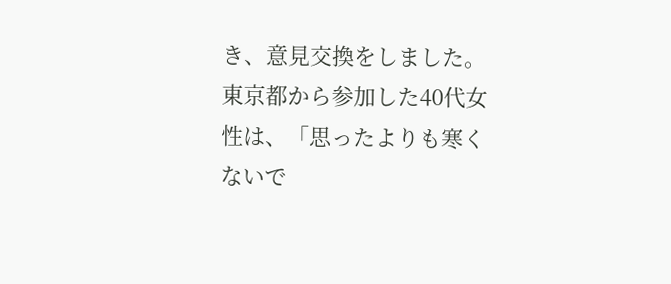き、意見交換をしました。
東京都から参加した40代女性は、「思ったよりも寒くないで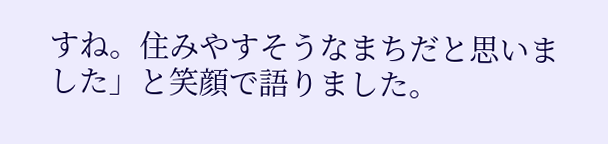すね。住みやすそうなまちだと思いました」と笑顔で語りました。